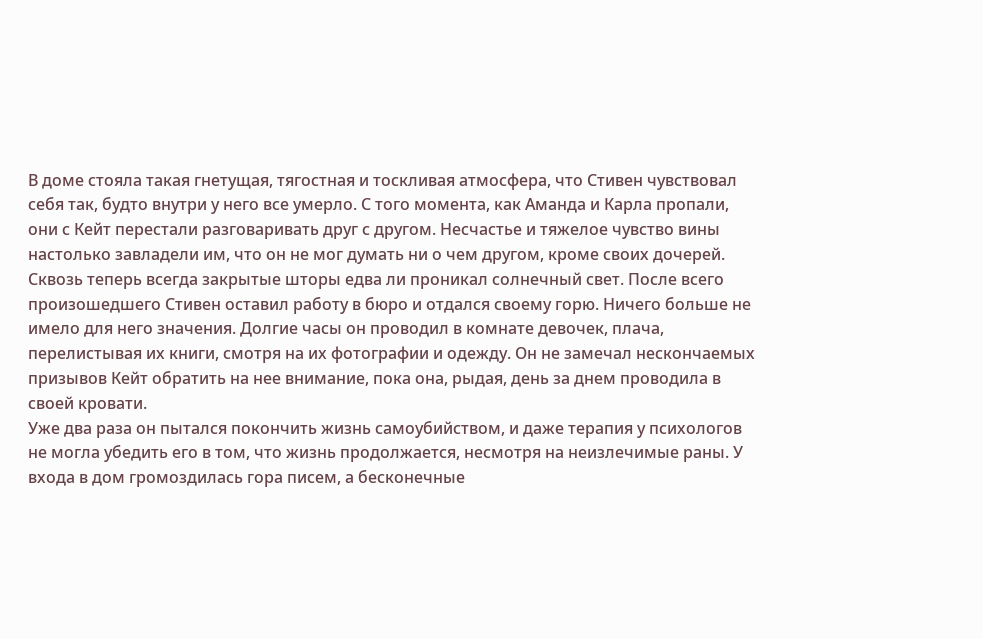В доме стояла такая гнетущая, тягостная и тоскливая атмосфера, что Стивен чувствовал себя так, будто внутри у него все умерло. С того момента, как Аманда и Карла пропали, они с Кейт перестали разговаривать друг с другом. Несчастье и тяжелое чувство вины настолько завладели им, что он не мог думать ни о чем другом, кроме своих дочерей. Сквозь теперь всегда закрытые шторы едва ли проникал солнечный свет. После всего произошедшего Стивен оставил работу в бюро и отдался своему горю. Ничего больше не имело для него значения. Долгие часы он проводил в комнате девочек, плача, перелистывая их книги, смотря на их фотографии и одежду. Он не замечал нескончаемых призывов Кейт обратить на нее внимание, пока она, рыдая, день за днем проводила в своей кровати.
Уже два раза он пытался покончить жизнь самоубийством, и даже терапия у психологов не могла убедить его в том, что жизнь продолжается, несмотря на неизлечимые раны. У входа в дом громоздилась гора писем, а бесконечные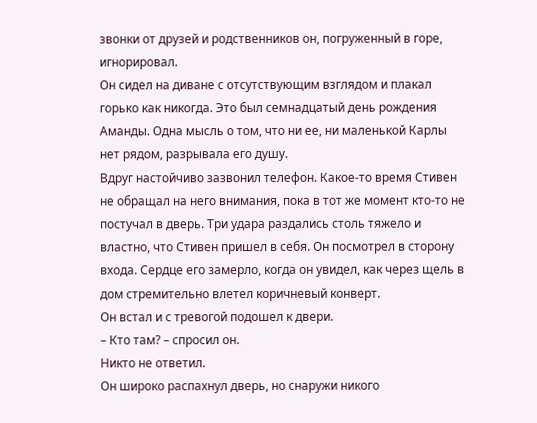звонки от друзей и родственников он, погруженный в горе, игнорировал.
Он сидел на диване с отсутствующим взглядом и плакал горько как никогда. Это был семнадцатый день рождения Аманды. Одна мысль о том, что ни ее, ни маленькой Карлы нет рядом, разрывала его душу.
Вдруг настойчиво зазвонил телефон. Какое-то время Стивен не обращал на него внимания, пока в тот же момент кто-то не постучал в дверь. Три удара раздались столь тяжело и властно, что Стивен пришел в себя. Он посмотрел в сторону входа. Сердце его замерло, когда он увидел, как через щель в дом стремительно влетел коричневый конверт.
Он встал и с тревогой подошел к двери.
– Кто там? – спросил он.
Никто не ответил.
Он широко распахнул дверь, но снаружи никого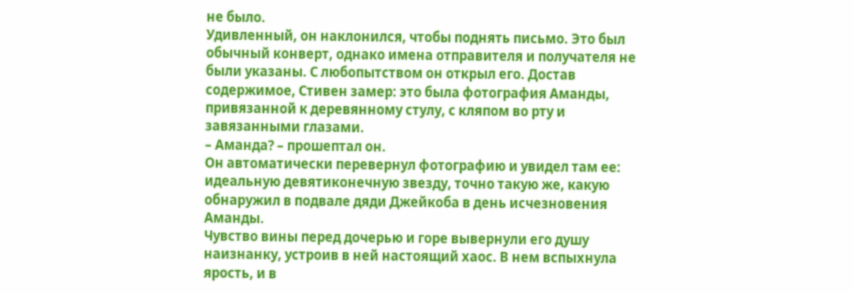не было.
Удивленный, он наклонился, чтобы поднять письмо. Это был обычный конверт, однако имена отправителя и получателя не были указаны. С любопытством он открыл его. Достав содержимое, Стивен замер: это была фотография Аманды, привязанной к деревянному стулу, с кляпом во рту и завязанными глазами.
– Аманда? – прошептал он.
Он автоматически перевернул фотографию и увидел там ее: идеальную девятиконечную звезду, точно такую же, какую обнаружил в подвале дяди Джейкоба в день исчезновения Аманды.
Чувство вины перед дочерью и горе вывернули его душу наизнанку, устроив в ней настоящий хаос. В нем вспыхнула ярость, и в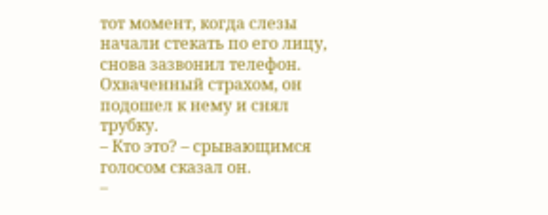тот момент, когда слезы начали стекать по его лицу, снова зазвонил телефон.
Охваченный страхом, он подошел к нему и снял трубку.
– Кто это? – срывающимся голосом сказал он.
–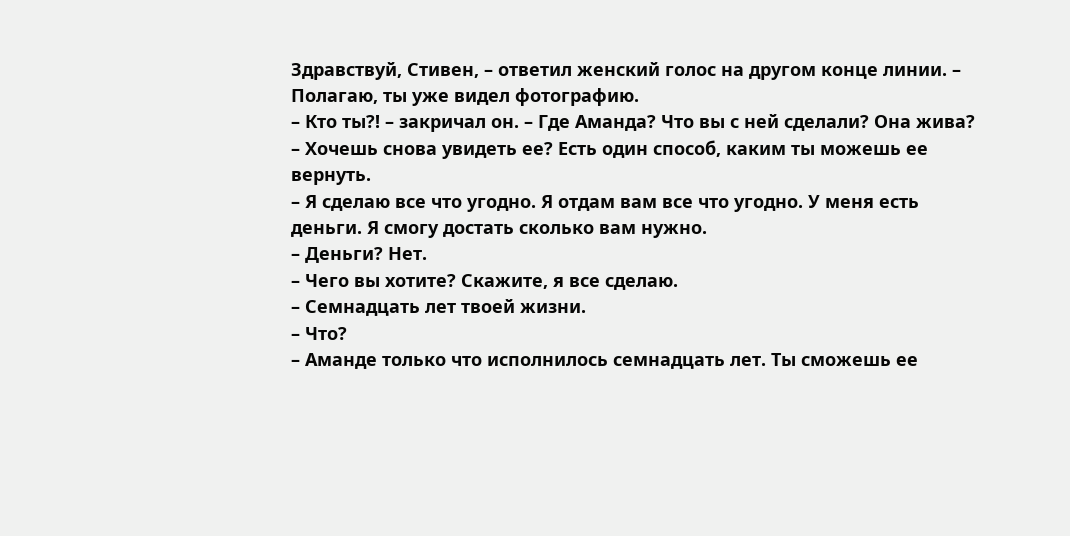Здравствуй, Стивен, – ответил женский голос на другом конце линии. – Полагаю, ты уже видел фотографию.
– Кто ты?! – закричал он. – Где Аманда? Что вы с ней сделали? Она жива?
– Хочешь снова увидеть ее? Есть один способ, каким ты можешь ее вернуть.
– Я сделаю все что угодно. Я отдам вам все что угодно. У меня есть деньги. Я смогу достать сколько вам нужно.
– Деньги? Нет.
– Чего вы хотите? Скажите, я все сделаю.
– Семнадцать лет твоей жизни.
– Что?
– Аманде только что исполнилось семнадцать лет. Ты сможешь ее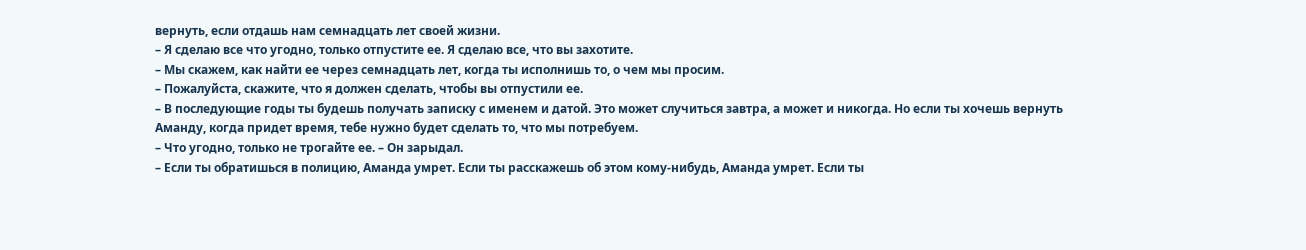вернуть, если отдашь нам семнадцать лет своей жизни.
– Я сделаю все что угодно, только отпустите ее. Я сделаю все, что вы захотите.
– Мы скажем, как найти ее через семнадцать лет, когда ты исполнишь то, о чем мы просим.
– Пожалуйста, скажите, что я должен сделать, чтобы вы отпустили ее.
– В последующие годы ты будешь получать записку с именем и датой. Это может случиться завтра, а может и никогда. Но если ты хочешь вернуть Аманду, когда придет время, тебе нужно будет сделать то, что мы потребуем.
– Что угодно, только не трогайте ее. – Он зарыдал.
– Если ты обратишься в полицию, Аманда умрет. Если ты расскажешь об этом кому-нибудь, Аманда умрет. Если ты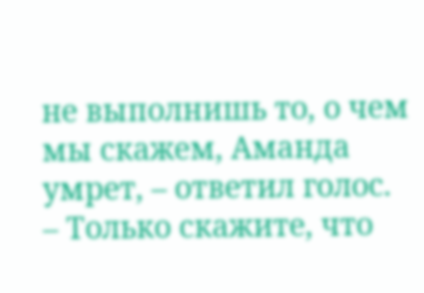не выполнишь то, о чем мы скажем, Аманда умрет, – ответил голос.
– Только скажите, что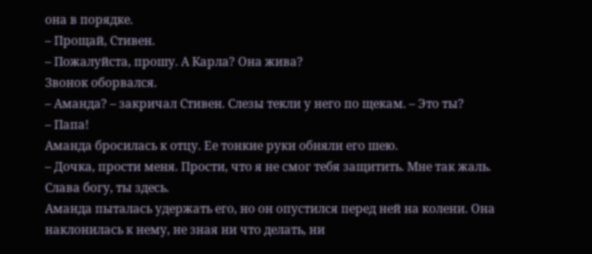она в порядке.
– Прощай, Стивен.
– Пожалуйста, прошу. А Карла? Она жива?
Звонок оборвался.
– Аманда? – закричал Стивен. Слезы текли у него по щекам. – Это ты?
– Папа!
Аманда бросилась к отцу. Ее тонкие руки обняли его шею.
– Дочка, прости меня. Прости, что я не смог тебя защитить. Мне так жаль. Слава богу, ты здесь.
Аманда пыталась удержать его, но он опустился перед ней на колени. Она наклонилась к нему, не зная ни что делать, ни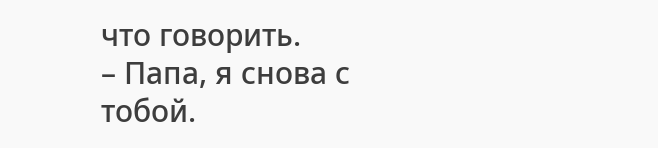что говорить.
– Папа, я снова с тобой.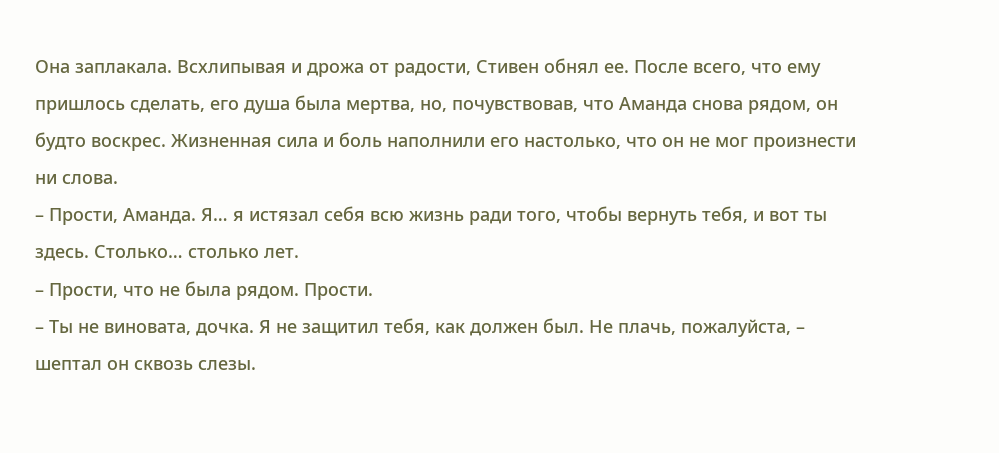Она заплакала. Всхлипывая и дрожа от радости, Стивен обнял ее. После всего, что ему пришлось сделать, его душа была мертва, но, почувствовав, что Аманда снова рядом, он будто воскрес. Жизненная сила и боль наполнили его настолько, что он не мог произнести ни слова.
– Прости, Аманда. Я… я истязал себя всю жизнь ради того, чтобы вернуть тебя, и вот ты здесь. Столько… столько лет.
– Прости, что не была рядом. Прости.
– Ты не виновата, дочка. Я не защитил тебя, как должен был. Не плачь, пожалуйста, – шептал он сквозь слезы.